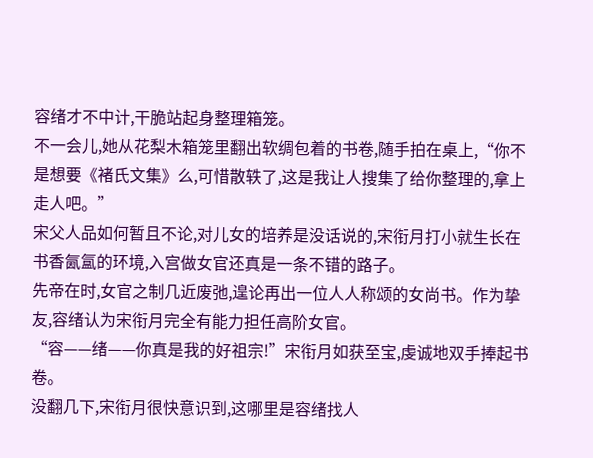容绪才不中计,干脆站起身整理箱笼。
不一会儿,她从花梨木箱笼里翻出软绸包着的书卷,随手拍在桌上,“你不是想要《褚氏文集》么,可惜散轶了,这是我让人搜集了给你整理的,拿上走人吧。”
宋父人品如何暂且不论,对儿女的培养是没话说的,宋衔月打小就生长在书香氤氲的环境,入宫做女官还真是一条不错的路子。
先帝在时,女官之制几近废弛,遑论再出一位人人称颂的女尚书。作为挚友,容绪认为宋衔月完全有能力担任高阶女官。
“容——绪——你真是我的好祖宗!”宋衔月如获至宝,虔诚地双手捧起书卷。
没翻几下,宋衔月很快意识到,这哪里是容绪找人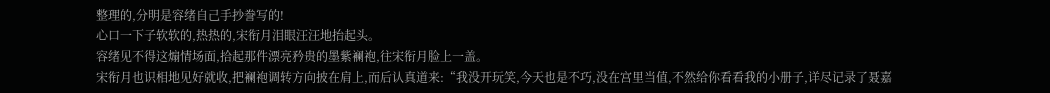整理的,分明是容绪自己手抄誊写的!
心口一下子软软的,热热的,宋衔月泪眼汪汪地抬起头。
容绪见不得这煽情场面,拾起那件漂亮矜贵的墨紫襕袍,往宋衔月脸上一盖。
宋衔月也识相地见好就收,把襕袍调转方向披在肩上,而后认真道来:“我没开玩笑,今天也是不巧,没在宫里当值,不然给你看看我的小册子,详尽记录了聂嘉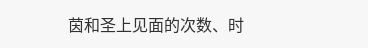茵和圣上见面的次数、时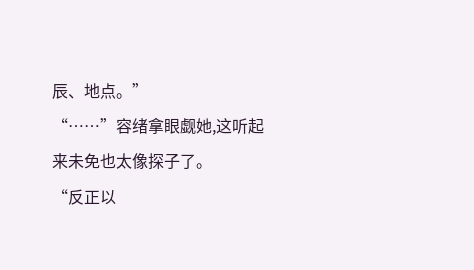辰、地点。”
“……”容绪拿眼觑她,这听起来未免也太像探子了。
“反正以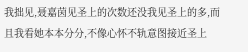我拙见,聂嘉茵见圣上的次数还没我见圣上的多,而且我看她本本分分,不像心怀不轨意图接近圣上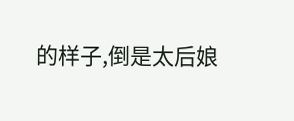的样子,倒是太后娘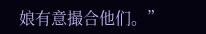娘有意撮合他们。”